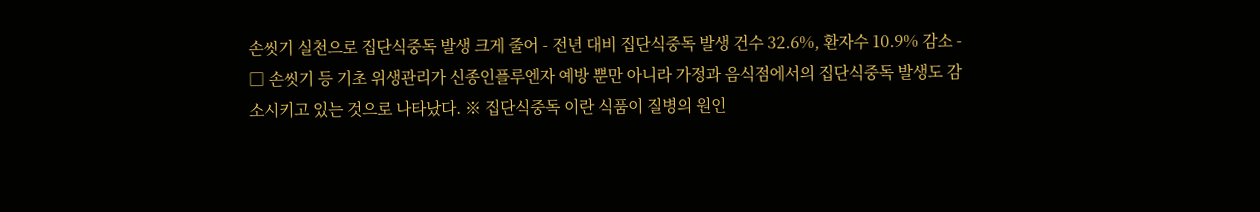손씻기 실천으로 집단식중독 발생 크게 줄어 - 전년 대비 집단식중독 발생 건수 32.6%, 환자수 10.9% 감소 - □ 손씻기 등 기초 위생관리가 신종인플루엔자 예방 뿐만 아니라 가정과 음식점에서의 집단식중독 발생도 감소시키고 있는 것으로 나타났다. ※ 집단식중독 이란 식품이 질병의 원인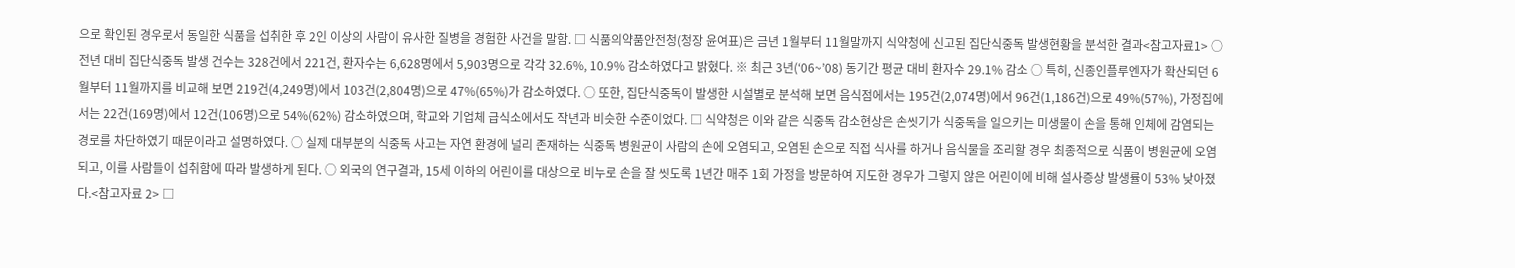으로 확인된 경우로서 동일한 식품을 섭취한 후 2인 이상의 사람이 유사한 질병을 경험한 사건을 말함. □ 식품의약품안전청(청장 윤여표)은 금년 1월부터 11월말까지 식약청에 신고된 집단식중독 발생현황을 분석한 결과<참고자료1> ○ 전년 대비 집단식중독 발생 건수는 328건에서 221건, 환자수는 6,628명에서 5,903명으로 각각 32.6%, 10.9% 감소하였다고 밝혔다. ※ 최근 3년(‘06~’08) 동기간 평균 대비 환자수 29.1% 감소 ○ 특히, 신종인플루엔자가 확산되던 6월부터 11월까지를 비교해 보면 219건(4,249명)에서 103건(2,804명)으로 47%(65%)가 감소하였다. ○ 또한, 집단식중독이 발생한 시설별로 분석해 보면 음식점에서는 195건(2,074명)에서 96건(1,186건)으로 49%(57%), 가정집에서는 22건(169명)에서 12건(106명)으로 54%(62%) 감소하였으며, 학교와 기업체 급식소에서도 작년과 비슷한 수준이었다. □ 식약청은 이와 같은 식중독 감소현상은 손씻기가 식중독을 일으키는 미생물이 손을 통해 인체에 감염되는 경로를 차단하였기 때문이라고 설명하였다. ○ 실제 대부분의 식중독 사고는 자연 환경에 널리 존재하는 식중독 병원균이 사람의 손에 오염되고, 오염된 손으로 직접 식사를 하거나 음식물을 조리할 경우 최종적으로 식품이 병원균에 오염되고, 이를 사람들이 섭취함에 따라 발생하게 된다. ○ 외국의 연구결과, 15세 이하의 어린이를 대상으로 비누로 손을 잘 씻도록 1년간 매주 1회 가정을 방문하여 지도한 경우가 그렇지 않은 어린이에 비해 설사증상 발생률이 53% 낮아졌다.<참고자료 2> □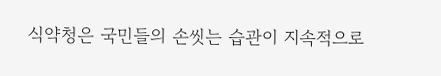식약청은 국민들의 손씻는 습관이 지속적으로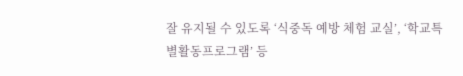잘 유지될 수 있도록 ‘식중독 예방 체험 교실’, ‘학교특별활동프로그램’ 등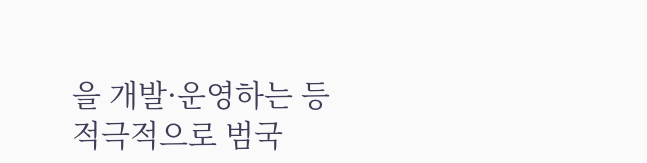을 개발·운영하는 등 적극적으로 범국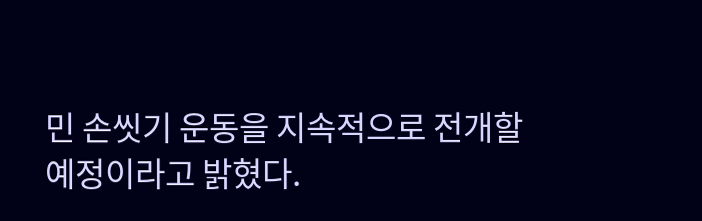민 손씻기 운동을 지속적으로 전개할 예정이라고 밝혔다.